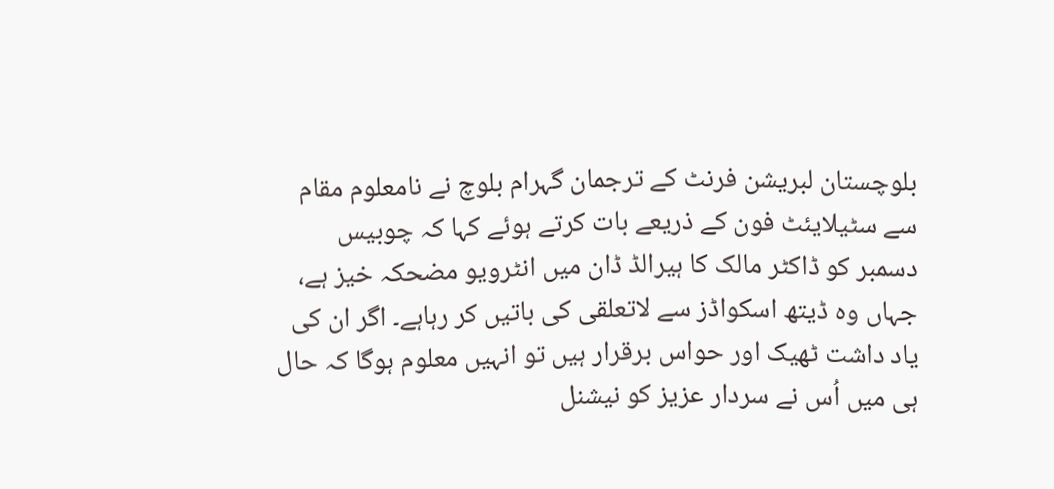بلوچستان لبریشن فرنٹ کے ترجمان گہرام بلوچ نے نامعلوم مقام سے سٹیلایئٹ فون کے ذریعے بات کرتے ہوئے کہا کہ چوبیس دسمبر کو ڈاکٹر مالک کا ہیرالڈ ڈان میں انٹرویو مضحکہ خیز ہے، جہاں وہ ڈیتھ اسکواڈز سے لاتعلقی کی باتیں کر رہاہے۔ اگر ان کی یاد داشت ٹھیک اور حواس برقرار ہیں تو انہیں معلوم ہوگا کہ حال ہی میں اُس نے سردار عزیز کو نیشنل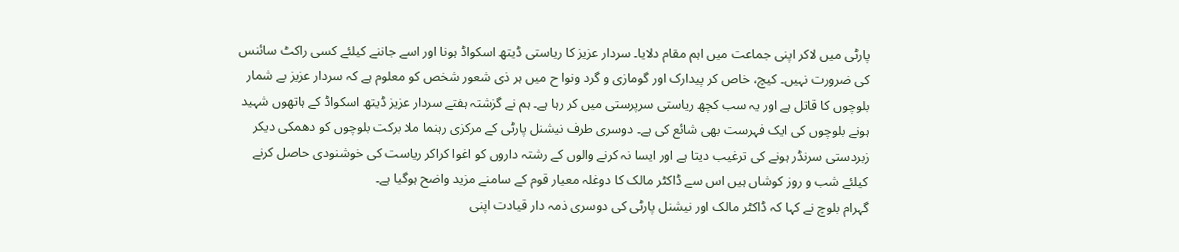پارٹی میں لاکر اپنی جماعت میں اہم مقام دلایا۔ سردار عزیز کا ریاستی ڈیتھ اسکواڈ ہونا اور اسے جاننے کیلئے کسی راکٹ سائنس کی ضرورت نہیں۔ کیچ، خاص کر پیدارک اور گومازی و گرد ونوا ح میں ہر ذی شعور شخص کو معلوم ہے کہ سردار عزیز بے شمار بلوچوں کا قاتل ہے اور یہ سب کچھ ریاستی سرپرستی میں کر رہا ہے۔ ہم نے گزشتہ ہفتے سردار عزیز ڈیتھ اسکواڈ کے ہاتھوں شہید ہونے بلوچوں کی ایک فہرست بھی شائع کی ہے۔ دوسری طرف نیشنل پارٹی کے مرکزی رہنما ملا برکت بلوچوں کو دھمکی دیکر زبردستی سرنڈر ہونے کی ترغیب دیتا ہے اور ایسا نہ کرنے والوں کے رشتہ داروں کو اغوا کراکر ریاست کی خوشنودی حاصل کرنے کیلئے شب و روز کوشاں ہیں اس سے ڈاکٹر مالک کا دوغلہ معیار قوم کے سامنے مزید واضح ہوگیا ہے۔
گہرام بلوچ نے کہا کہ ڈاکٹر مالک اور نیشنل پارٹی کی دوسری ذمہ دار قیادت اپنی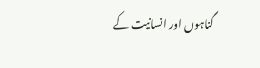گناہوں اور انسانیت کے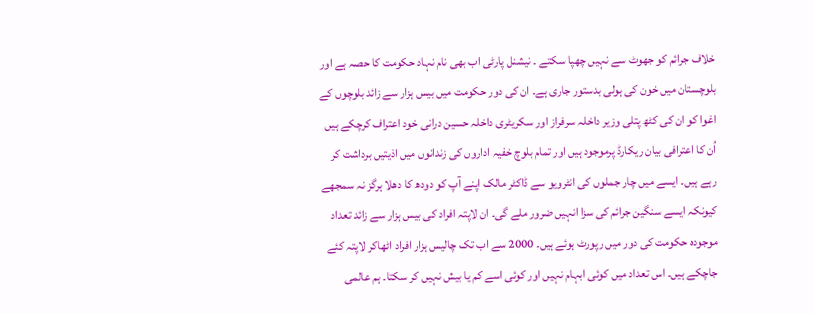خلاف جرائم کو جھوٹ سے نہیں چھپا سکتے ۔ نیشنل پارٹی اب بھی نام نہاد حکومت کا حصہ ہے اور بلوچستان میں خون کی ہولی بدستور جاری ہے۔ ان کی دور حکومت میں بیس ہزار سے زائد بلوچوں کے اغوا کو ان کی کٹھ پتلی وزیر داخلہ سرفراز اور سکریٹری داخلہ حسین درانی خود اعتراف کرچکے ہیں اُن کا اعترافی بیان ریکارڈ پرموجود ہیں اور تمام بلوچ خفیہ اداروں کی زندانوں میں اذیتیں برداشت کر رہے ہیں۔ ایسے میں چار جملوں کی انٹرویو سے ڈاکٹر مالک اپنے آپ کو دودھ کا دھلا ہرگز نہ سمجھے کیونکہ ایسے سنگین جرائم کی سزا انہیں ضرور ملے گی۔ ان لاپتہ افراد کی بیس ہزار سے زائد تعداد موجودہ حکومت کی دور میں رپورٹ ہوئے ہیں۔ 2000 سے اب تک چالیس ہزار افراد اٹھاکر لاپتہ کئے جاچکے ہیں۔ اس تعداد میں کوئی ابہام نہیں اور کوئی اسے کم یا بیش نہیں کر سکتا۔ ہم عالمی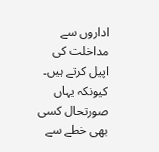اداروں سے مداخلت کی اپیل کرتے ہیں۔ کیونکہ یہاں صورتحال کسی بھی خطے سے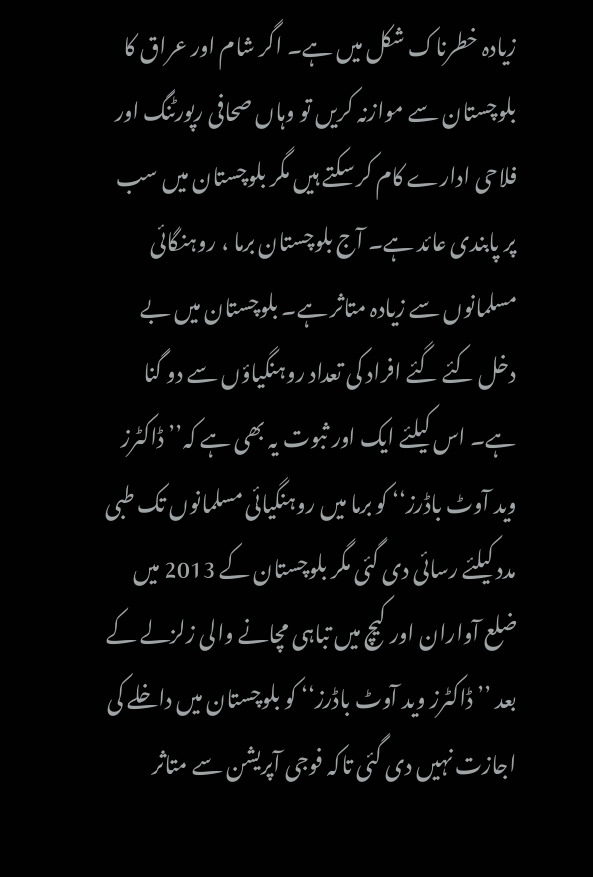زیادہ خطرناک شکل میں ہے۔ اگر شام اور عراق کا بلوچستان سے موازنہ کریں تو وہاں صحافی رپورٹنگ اور فلاحی ادارے کام کر سکتے ہیں مگر بلوچستان میں سب پر پابندی عائد ہے۔ آج بلوچستان برما ، روہنگائی مسلمانوں سے زیادہ متاثر ہے۔ بلوچستان میں بے دخل کئے گئے افراد کی تعداد روہنگیاؤں سے دو گنا ہے۔ اس کیلئے ایک اور ثبوت یہ بھی ہے کہ’’ ڈاکٹرز وید آوٹ باڈرز‘‘ کو برما میں روہنگیائی مسلمانوں تک طبی مدد کیلئے رسائی دی گئی مگر بلوچستان کے 2013 میں ضلع آواران اور کیچ میں تباہی مچانے والی زلزلے کے بعد ’’ ڈاکٹرز وید آوٹ باڈرز‘‘ کو بلوچستان میں داخلے کی اجازت نہیں دی گئی تاکہ فوجی آپریشن سے متاثر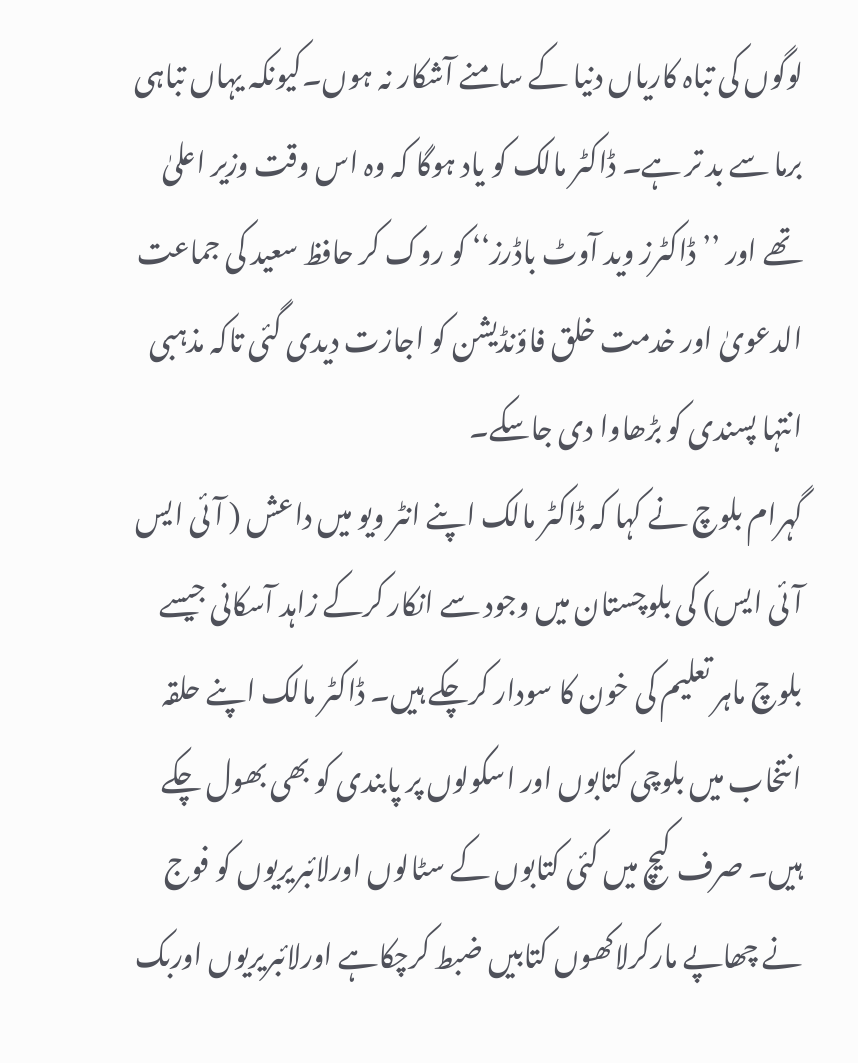لوگوں کی تباہ کاریاں دنیا کے سامنے آشکار نہ ہوں۔کیونکہ یہاں تباہی برما سے بد تر ہے۔ ڈاکٹر مالک کو یاد ہوگا کہ وہ اس وقت وزیر اعلیٰ تھے اور ’’ ڈاکٹرز وید آوٹ باڈرز‘‘ کو روک کر حافظ سعید کی جماعت الدعویٰ اور خدمت خلق فاؤنڈیشن کو اجازت دیدی گئی تاکہ مذہبی انتہا پسندی کو بڑھاوا دی جاسکے۔
گہرام بلوچ نے کہا کہ ڈاکٹر مالک اپنے انٹر ویو میں داعش ( آئی ایس آئی ایس) کی بلوچستان میں وجود سے انکار کرکے زاہد آسکانی جیسے بلوچ ماہر تعلیم کی خون کا سودار کرچکے ہیں۔ ڈاکٹر مالک اپنے حلقہ انتخاب میں بلوچی کتابوں اور اسکولوں پر پابندی کو بھی بھول چکے ہیں۔ صرف کیچ میں کئی کتابوں کے سٹالوں اورلائبریریوں کو فوج نے چھاپے مارکرلاکھوں کتابیں ضبط کرچکاہے اورلائبریریوں اوربک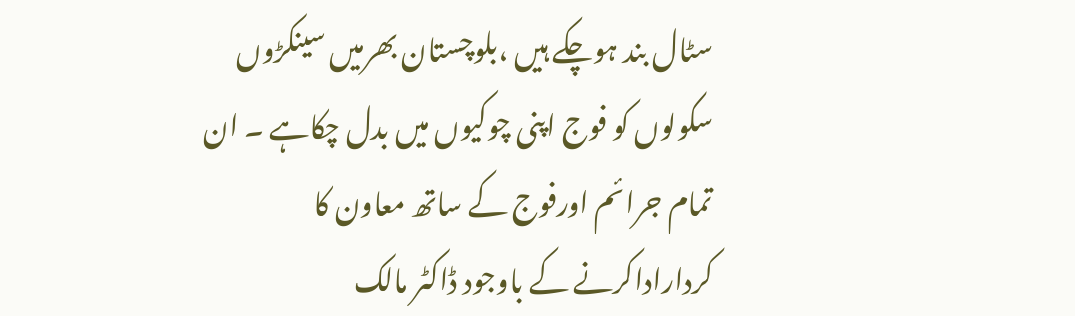سٹال بند ہوچکے ہیں ،بلوچستان بھرمیں سینکڑوں سکولوں کو فوج اپنی چوکیوں میں بدل چکاہے ۔ ان تمام جرائم اورفوج کے ساتھ معاون کا کرداراداکرنے کے باوجود ڈاکٹر مالک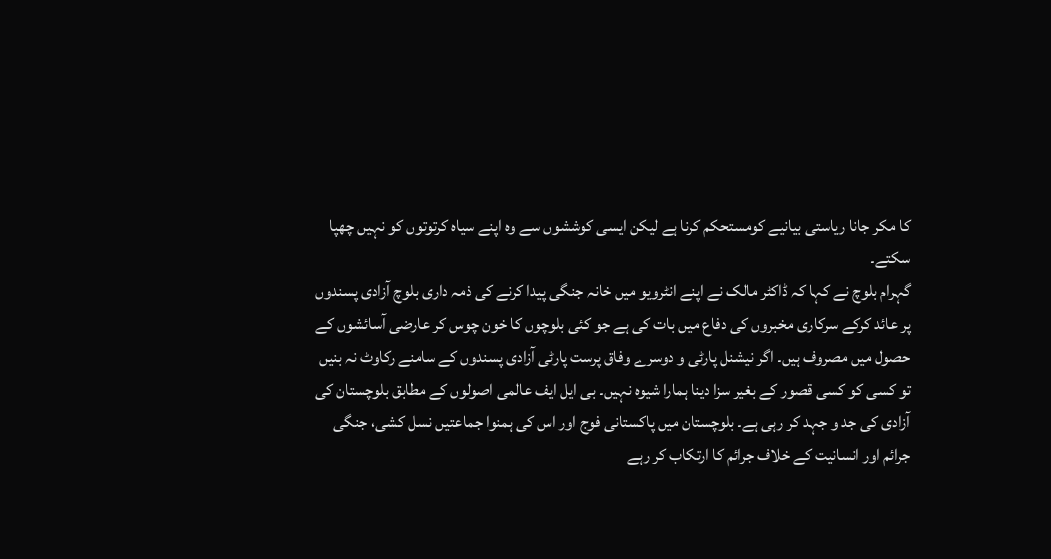کا مکر جانا ریاستی بیانیے کومستحکم کرنا ہے لیکن ایسی کوششوں سے وہ اپنے سیاہ کرتوتوں کو نہیں چھپا سکتے۔
گہرام بلوچ نے کہا کہ ڈاکٹر مالک نے اپنے انٹرویو میں خانہ جنگی پیدا کرنے کی ذمہ داری بلوچ آزادی پسندوں پر عائد کرکے سرکاری مخبروں کی دفاع میں بات کی ہے جو کئی بلوچوں کا خون چوس کر عارضی آسائشوں کے حصول میں مصروف ہیں۔ اگر نیشنل پارٹی و دوسرے وفاق پرست پارٹی آزادی پسندوں کے سامنے رکاوٹ نہ بنیں تو کسی کو کسی قصور کے بغیر سزا دینا ہمارا شیوہ نہیں۔ بی ایل ایف عالمی اصولوں کے مطابق بلوچستان کی آزادی کی جد و جہد کر رہی ہے۔ بلوچستان میں پاکستانی فوج اور اس کی ہمنوا جماعتیں نسل کشی، جنگی جرائم اور انسانیت کے خلاف جرائم کا ارتکاب کر رہے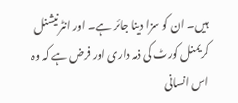ہیں۔ ان کو سزا دینا جائر ہے۔ اور انٹرنیشنل کریمنل کورٹ کی ذمہ داری اور فرض ہے کہ وہ اس انسانی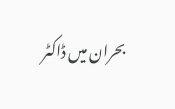بحران میں ڈاکٹر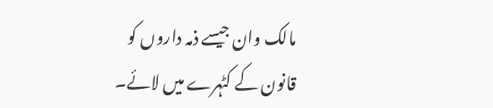مالک وان جیسے ذمہ داروں کو قانون کے کٹہرے میں لائے۔